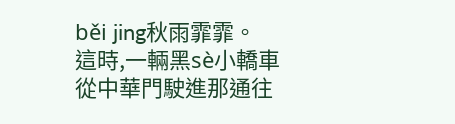běi jing秋雨霏霏。
這時,一輛黑sè小轎車從中華門駛進那通往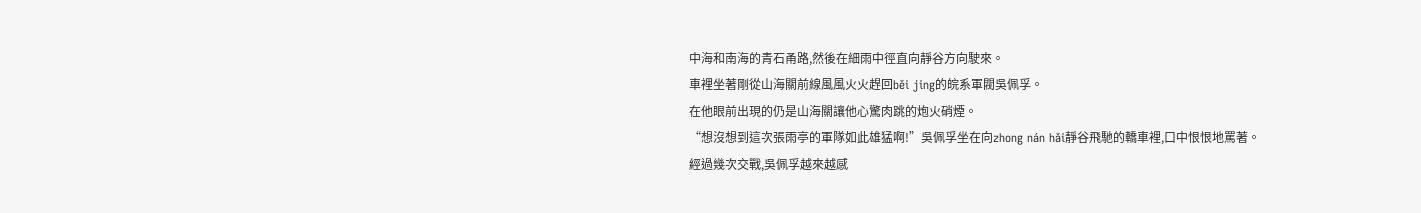中海和南海的青石甬路,然後在細雨中徑直向靜谷方向駛來。
車裡坐著剛從山海關前線風風火火趕回běi jing的皖系軍閥吳佩孚。
在他眼前出現的仍是山海關讓他心驚肉跳的炮火硝煙。
“想沒想到這次張雨亭的軍隊如此雄猛啊!”吳佩孚坐在向zhong nán hǎi靜谷飛馳的轎車裡,口中恨恨地罵著。
經過幾次交戰,吳佩孚越來越感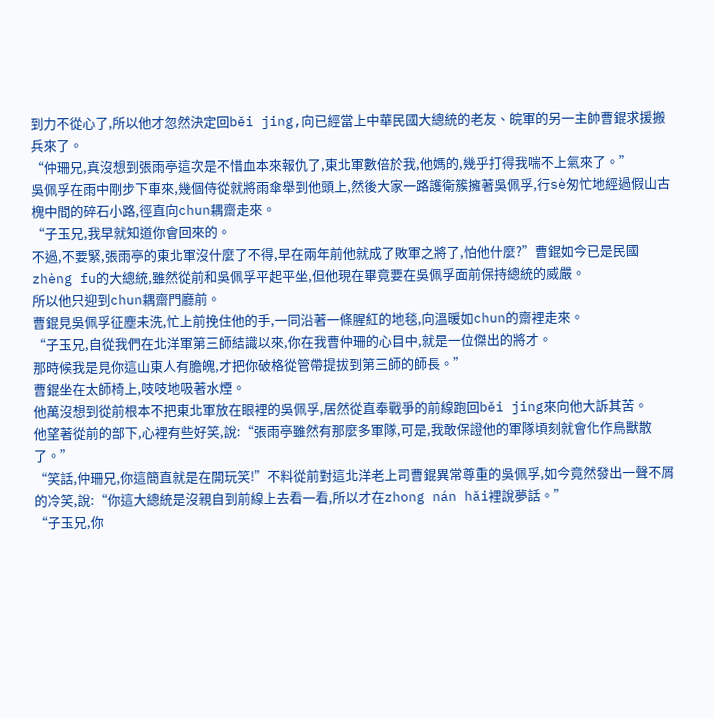到力不從心了,所以他才忽然決定回běi jing,向已經當上中華民國大總統的老友、皖軍的另一主帥曹錕求援搬兵來了。
“仲珊兄,真沒想到張雨亭這次是不惜血本來報仇了,東北軍數倍於我,他媽的,幾乎打得我喘不上氣來了。”
吳佩孚在雨中剛步下車來,幾個侍從就將雨傘舉到他頭上,然後大家一路護衛簇擁著吳佩孚,行sè匆忙地經過假山古槐中間的碎石小路,徑直向chun耦齋走來。
“子玉兄,我早就知道你會回來的。
不過,不要緊,張雨亭的東北軍沒什麼了不得,早在兩年前他就成了敗軍之將了,怕他什麼?”曹錕如今已是民國zhèng fu的大總統,雖然從前和吳佩孚平起平坐,但他現在畢竟要在吳佩孚面前保持總統的威嚴。
所以他只迎到chun耦齋門廳前。
曹錕見吳佩孚征塵未洗,忙上前挽住他的手,一同沿著一條腥紅的地毯,向溫暖如chun的齋裡走來。
“子玉兄,自從我們在北洋軍第三師結識以來,你在我曹仲珊的心目中,就是一位傑出的將才。
那時候我是見你這山東人有膽魄,才把你破格從管帶提拔到第三師的師長。”
曹錕坐在太師椅上,吱吱地吸著水煙。
他萬沒想到從前根本不把東北軍放在眼裡的吳佩孚,居然從直奉戰爭的前線跑回běi jing來向他大訴其苦。
他望著從前的部下,心裡有些好笑,說:“張雨亭雖然有那麼多軍隊,可是,我敢保證他的軍隊頃刻就會化作鳥獸散了。”
“笑話,仲珊兄,你這簡直就是在開玩笑!”不料從前對這北洋老上司曹錕異常尊重的吳佩孚,如今竟然發出一聲不屑的冷笑,說:“你這大總統是沒親自到前線上去看一看,所以才在zhong nán hǎi裡說夢話。”
“子玉兄,你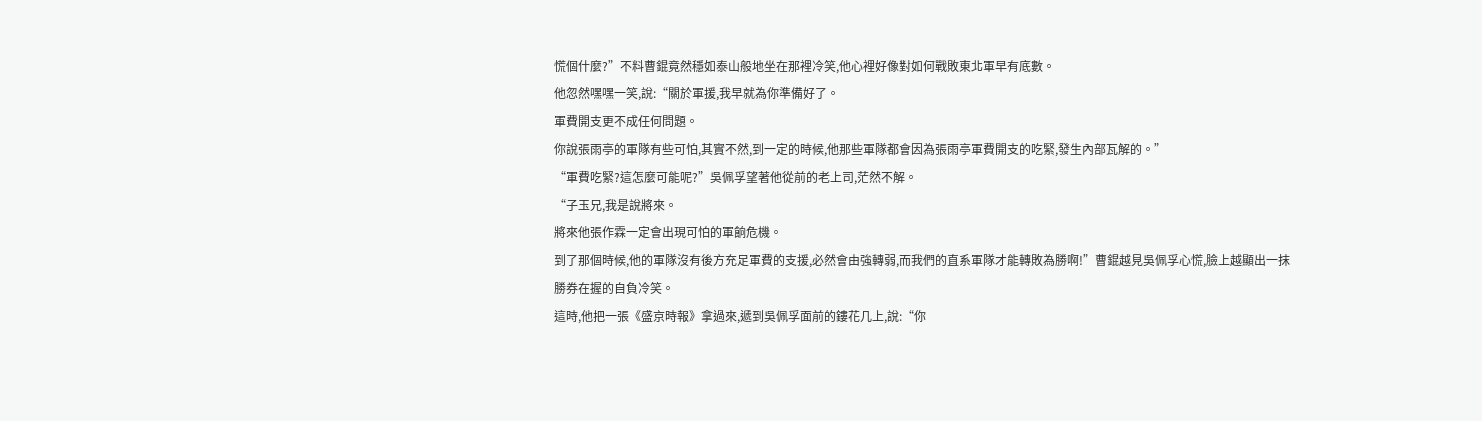慌個什麼?”不料曹錕竟然穩如泰山般地坐在那裡冷笑,他心裡好像對如何戰敗東北軍早有底數。
他忽然嘿嘿一笑,說:“關於軍援,我早就為你準備好了。
軍費開支更不成任何問題。
你說張雨亭的軍隊有些可怕,其實不然,到一定的時候,他那些軍隊都會因為張雨亭軍費開支的吃緊,發生內部瓦解的。”
“軍費吃緊?這怎麼可能呢?”吳佩孚望著他從前的老上司,茫然不解。
“子玉兄,我是說將來。
將來他張作霖一定會出現可怕的軍餉危機。
到了那個時候,他的軍隊沒有後方充足軍費的支援,必然會由強轉弱,而我們的直系軍隊才能轉敗為勝啊!”曹錕越見吳佩孚心慌,臉上越顯出一抹勝券在握的自負冷笑。
這時,他把一張《盛京時報》拿過來,遞到吳佩孚面前的鏤花几上,說:“你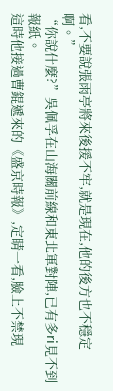看,不要說張雨亭將來後援不牢,就是現在,他的後方也不穩定啊。”
“你說什麼?”吳佩孚在山海關前線和東北軍對陣,已有多ri見不到報紙。
這時他接過曹錕遞來的《盛京時報》,定睛一看,臉上不禁現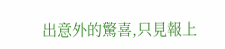出意外的驚喜,只見報上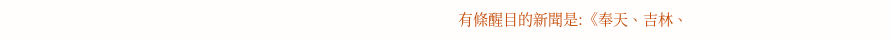有條醒目的新聞是:《奉天、吉林、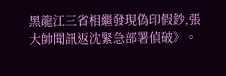黑龍江三省相繼發現偽印假鈔,張大帥聞訊返沈緊急部署偵破》。